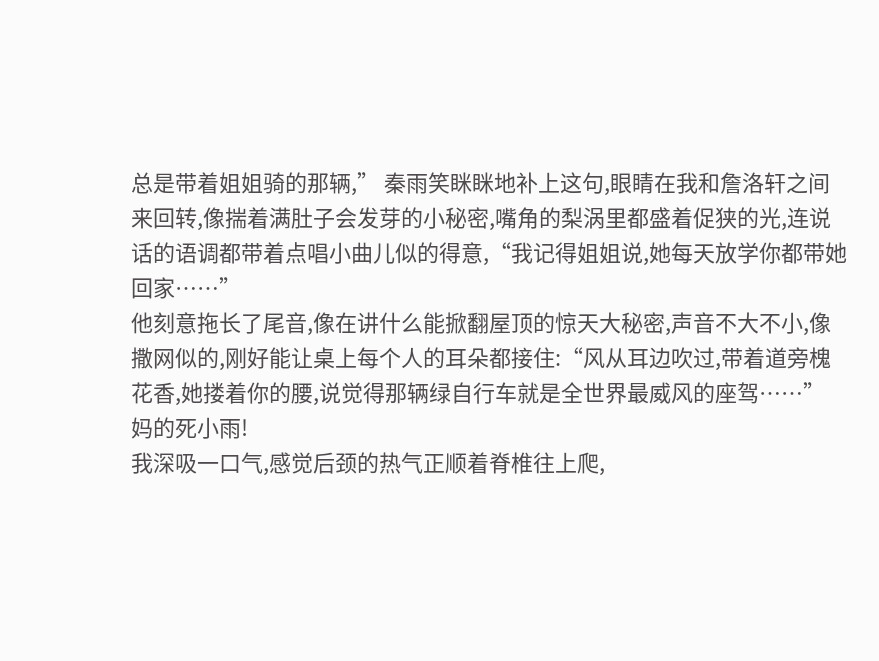总是带着姐姐骑的那辆,” 秦雨笑眯眯地补上这句,眼睛在我和詹洛轩之间来回转,像揣着满肚子会发芽的小秘密,嘴角的梨涡里都盛着促狭的光,连说话的语调都带着点唱小曲儿似的得意,“我记得姐姐说,她每天放学你都带她回家……”
他刻意拖长了尾音,像在讲什么能掀翻屋顶的惊天大秘密,声音不大不小,像撒网似的,刚好能让桌上每个人的耳朵都接住:“风从耳边吹过,带着道旁槐花香,她搂着你的腰,说觉得那辆绿自行车就是全世界最威风的座驾……”
妈的死小雨!
我深吸一口气,感觉后颈的热气正顺着脊椎往上爬,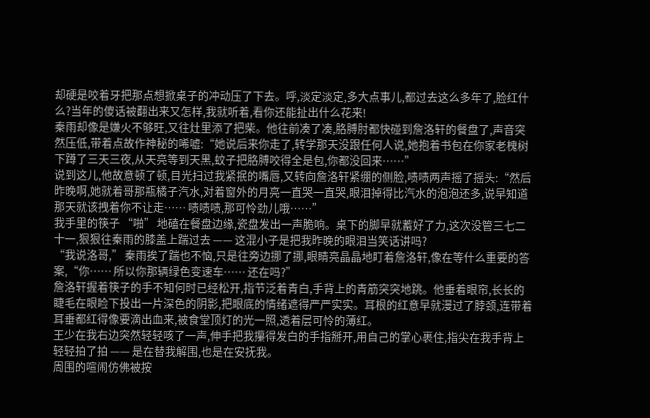却硬是咬着牙把那点想掀桌子的冲动压了下去。呼,淡定淡定,多大点事儿,都过去这么多年了,脸红什么?当年的傻话被翻出来又怎样,我就听着,看你还能扯出什么花来!
秦雨却像是嫌火不够旺,又往灶里添了把柴。他往前凑了凑,胳膊肘都快碰到詹洛轩的餐盘了,声音突然压低,带着点故作神秘的唏嘘:“她说后来你走了,转学那天没跟任何人说,她抱着书包在你家老槐树下蹲了三天三夜,从天亮等到天黑,蚊子把胳膊咬得全是包,你都没回来……”
说到这儿,他故意顿了顿,目光扫过我紧抿的嘴唇,又转向詹洛轩紧绷的侧脸,啧啧两声摇了摇头:“然后昨晚啊,她就着哥那瓶橘子汽水,对着窗外的月亮一直哭一直哭,眼泪掉得比汽水的泡泡还多,说早知道那天就该拽着你不让走…… 啧啧啧,那可怜劲儿哦……”
我手里的筷子 “啪” 地磕在餐盘边缘,瓷盘发出一声脆响。桌下的脚早就蓄好了力,这次没管三七二十一,狠狠往秦雨的膝盖上踹过去 —— 这混小子是把我昨晚的眼泪当笑话讲吗?
“我说洛哥,” 秦雨挨了踹也不恼,只是往旁边挪了挪,眼睛亮晶晶地盯着詹洛轩,像在等什么重要的答案,“你…… 所以你那辆绿色变速车…… 还在吗?”
詹洛轩握着筷子的手不知何时已经松开,指节泛着青白,手背上的青筋突突地跳。他垂着眼帘,长长的睫毛在眼睑下投出一片深色的阴影,把眼底的情绪遮得严严实实。耳根的红意早就漫过了脖颈,连带着耳垂都红得像要滴出血来,被食堂顶灯的光一照,透着层可怜的薄红。
王少在我右边突然轻轻咳了一声,伸手把我攥得发白的手指掰开,用自己的掌心裹住,指尖在我手背上轻轻拍了拍 —— 是在替我解围,也是在安抚我。
周围的喧闹仿佛被按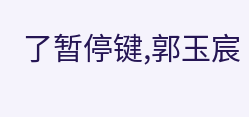了暂停键,郭玉宸